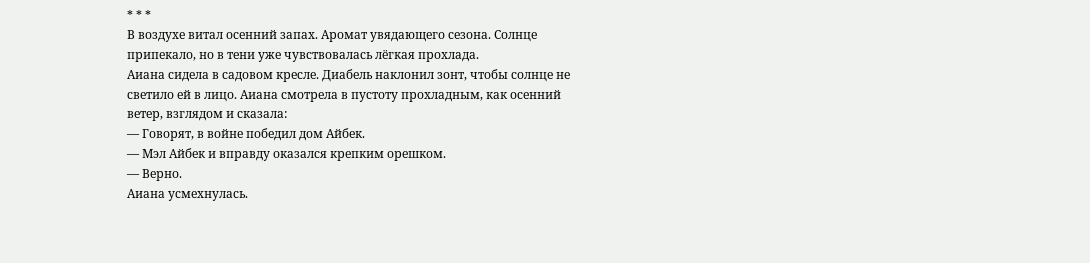* * *
В воздухе витал осенний запах. Аромат увядающего сезона. Солнце припекало, но в тени уже чувствовалась лёгкая прохлада.
Аиана сидела в садовом кресле. Диабель наклонил зонт, чтобы солнце не светило ей в лицо. Аиана смотрела в пустоту прохладным, как осенний ветер, взглядом и сказала:
— Говорят, в войне победил дом Айбек.
— Мэл Айбек и вправду оказался крепким орешком.
— Верно.
Аиана усмехнулась.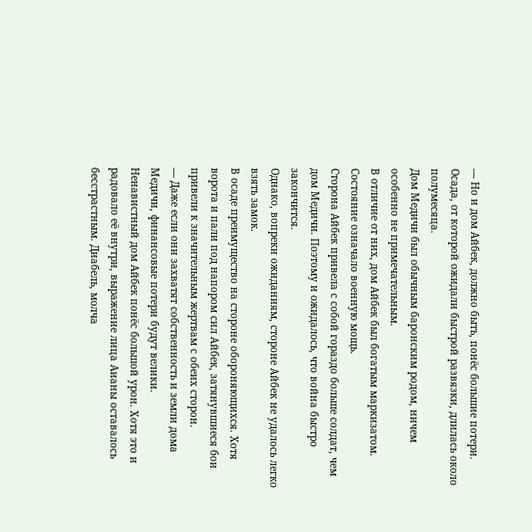— Но и дом Айбек, должно быть, понёс большие потери.
Осада, от которой ожидали быстрой развязки, длилась около полумесяца.
Дом Медичи был обычным баронским родом, ничем особенно не примечательным.
В отличие от них, дом Айбек был богатым маркизатом. Состояние означало военную мощь.
Сторона Айбек привела с собой гораздо больше солдат, чем дом Медичи. Поэтому и ожидалось, что война быстро закончится.
Однако, вопреки ожиданиям, стороне Айбек не удалось легко взять замок.
В осаде преимущество на стороне обороняющихся. Хотя ворота и пали под напором сил Айбек, затянувшиеся бои привели к значительным жертвам с обеих сторон.
— Даже если они захватят собственность и земли дома Медичи, финансовые потери будут велики.
Ненавистный дом Айбек понёс большой урон. Хотя это и радовало её внутри, выражение лица Аианы оставалось бесстрастным. Диабель, молча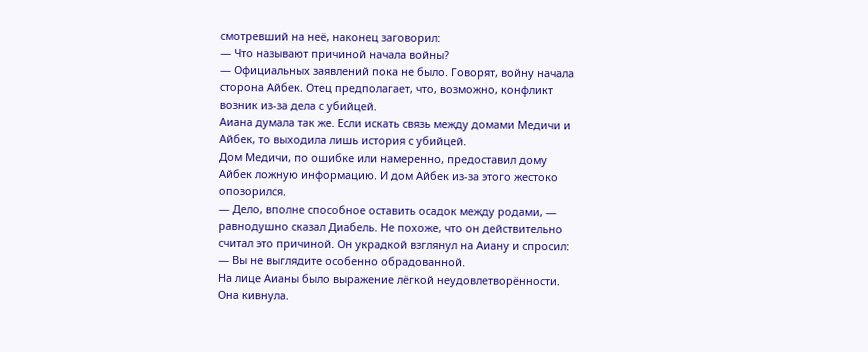смотревший на неё, наконец заговорил:
— Что называют причиной начала войны?
— Официальных заявлений пока не было. Говорят, войну начала сторона Айбек. Отец предполагает, что, возможно, конфликт возник из-за дела с убийцей.
Аиана думала так же. Если искать связь между домами Медичи и Айбек, то выходила лишь история с убийцей.
Дом Медичи, по ошибке или намеренно, предоставил дому Айбек ложную информацию. И дом Айбек из-за этого жестоко опозорился.
— Дело, вполне способное оставить осадок между родами, — равнодушно сказал Диабель. Не похоже, что он действительно считал это причиной. Он украдкой взглянул на Аиану и спросил:
— Вы не выглядите особенно обрадованной.
На лице Аианы было выражение лёгкой неудовлетворённости. Она кивнула.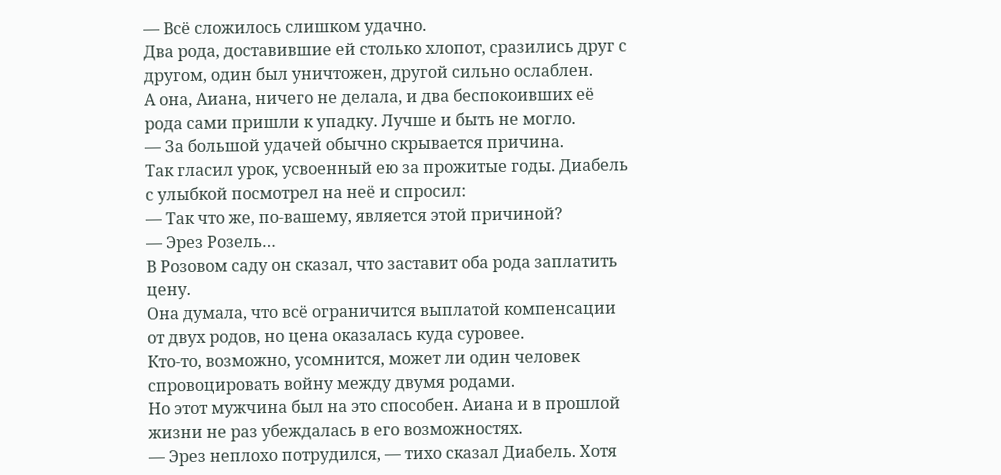— Всё сложилось слишком удачно.
Два рода, доставившие ей столько хлопот, сразились друг с другом, один был уничтожен, другой сильно ослаблен.
А она, Аиана, ничего не делала, и два беспокоивших её рода сами пришли к упадку. Лучше и быть не могло.
— За большой удачей обычно скрывается причина.
Так гласил урок, усвоенный ею за прожитые годы. Диабель с улыбкой посмотрел на неё и спросил:
— Так что же, по-вашему, является этой причиной?
— Эрез Розель…
В Розовом саду он сказал, что заставит оба рода заплатить цену.
Она думала, что всё ограничится выплатой компенсации от двух родов, но цена оказалась куда суровее.
Кто-то, возможно, усомнится, может ли один человек спровоцировать войну между двумя родами.
Но этот мужчина был на это способен. Аиана и в прошлой жизни не раз убеждалась в его возможностях.
— Эрез неплохо потрудился, — тихо сказал Диабель. Хотя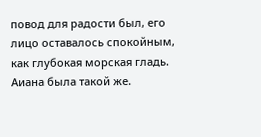повод для радости был, его лицо оставалось спокойным, как глубокая морская гладь. Аиана была такой же.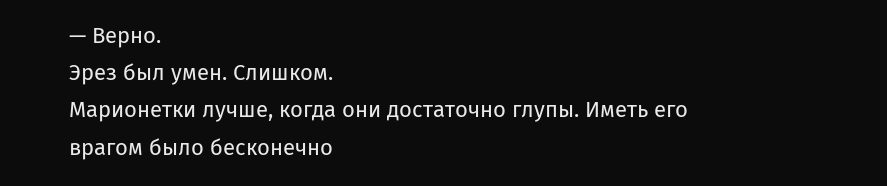— Верно.
Эрез был умен. Слишком.
Марионетки лучше, когда они достаточно глупы. Иметь его врагом было бесконечно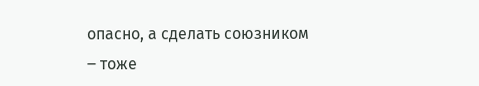опасно, а сделать союзником ‒ тоже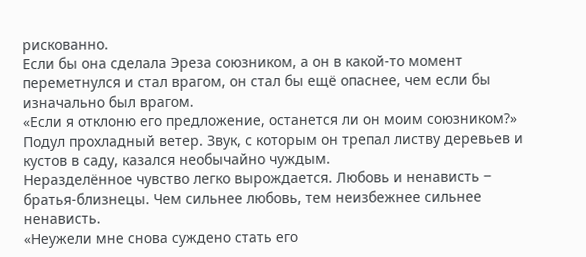рискованно.
Если бы она сделала Эреза союзником, а он в какой-то момент переметнулся и стал врагом, он стал бы ещё опаснее, чем если бы изначально был врагом.
«Если я отклоню его предложение, останется ли он моим союзником?»
Подул прохладный ветер. Звук, с которым он трепал листву деревьев и кустов в саду, казался необычайно чуждым.
Неразделённое чувство легко вырождается. Любовь и ненависть ‒ братья-близнецы. Чем сильнее любовь, тем неизбежнее сильнее ненависть.
«Неужели мне снова суждено стать его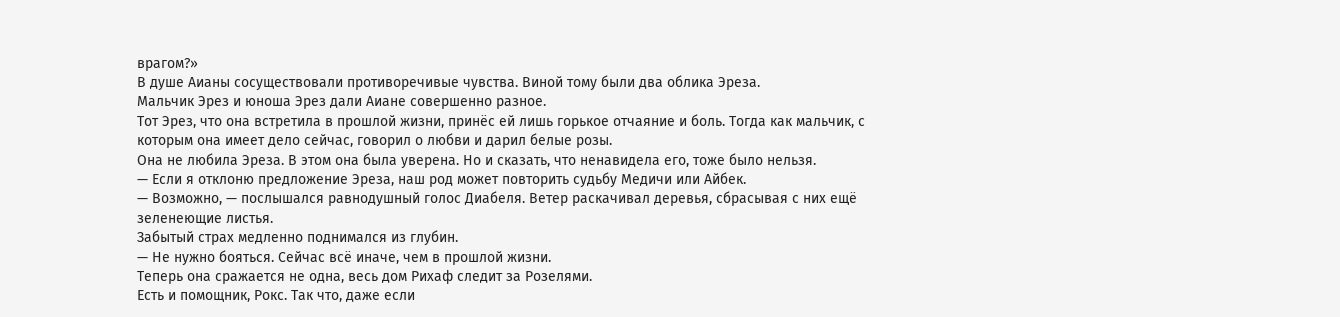врагом?»
В душе Аианы сосуществовали противоречивые чувства. Виной тому были два облика Эреза.
Мальчик Эрез и юноша Эрез дали Аиане совершенно разное.
Тот Эрез, что она встретила в прошлой жизни, принёс ей лишь горькое отчаяние и боль. Тогда как мальчик, с которым она имеет дело сейчас, говорил о любви и дарил белые розы.
Она не любила Эреза. В этом она была уверена. Но и сказать, что ненавидела его, тоже было нельзя.
— Если я отклоню предложение Эреза, наш род может повторить судьбу Медичи или Айбек.
— Возможно, — послышался равнодушный голос Диабеля. Ветер раскачивал деревья, сбрасывая с них ещё зеленеющие листья.
Забытый страх медленно поднимался из глубин.
— Не нужно бояться. Сейчас всё иначе, чем в прошлой жизни.
Теперь она сражается не одна, весь дом Рихаф следит за Розелями.
Есть и помощник, Рокс. Так что, даже если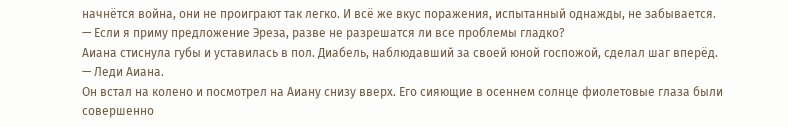начнётся война, они не проиграют так легко. И всё же вкус поражения, испытанный однажды, не забывается.
— Если я приму предложение Эреза, разве не разрешатся ли все проблемы гладко?
Аиана стиснула губы и уставилась в пол. Диабель, наблюдавший за своей юной госпожой, сделал шаг вперёд.
— Леди Аиана.
Он встал на колено и посмотрел на Аиану снизу вверх. Его сияющие в осеннем солнце фиолетовые глаза были совершенно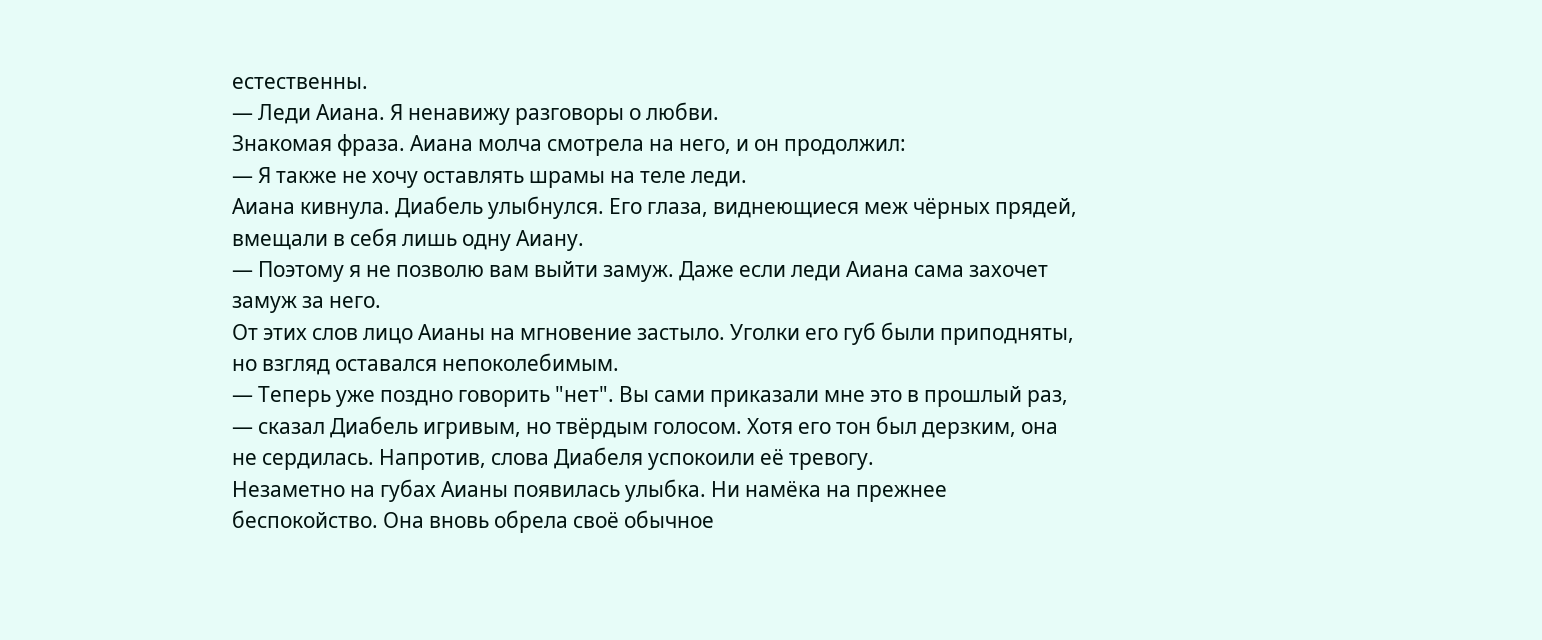естественны.
— Леди Аиана. Я ненавижу разговоры о любви.
Знакомая фраза. Аиана молча смотрела на него, и он продолжил:
— Я также не хочу оставлять шрамы на теле леди.
Аиана кивнула. Диабель улыбнулся. Его глаза, виднеющиеся меж чёрных прядей, вмещали в себя лишь одну Аиану.
— Поэтому я не позволю вам выйти замуж. Даже если леди Аиана сама захочет замуж за него.
От этих слов лицо Аианы на мгновение застыло. Уголки его губ были приподняты, но взгляд оставался непоколебимым.
— Теперь уже поздно говорить "нет". Вы сами приказали мне это в прошлый раз, — сказал Диабель игривым, но твёрдым голосом. Хотя его тон был дерзким, она не сердилась. Напротив, слова Диабеля успокоили её тревогу.
Незаметно на губах Аианы появилась улыбка. Ни намёка на прежнее беспокойство. Она вновь обрела своё обычное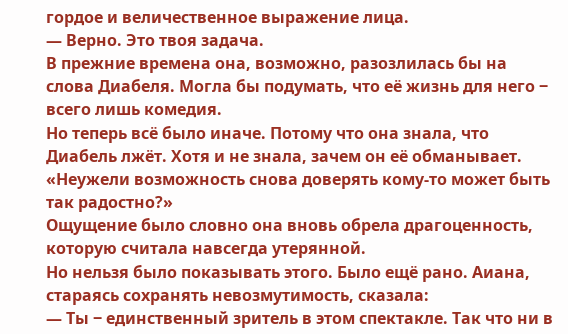гордое и величественное выражение лица.
— Верно. Это твоя задача.
В прежние времена она, возможно, разозлилась бы на слова Диабеля. Могла бы подумать, что её жизнь для него ‒ всего лишь комедия.
Но теперь всё было иначе. Потому что она знала, что Диабель лжёт. Хотя и не знала, зачем он её обманывает.
«Неужели возможность снова доверять кому-то может быть так радостно?»
Ощущение было словно она вновь обрела драгоценность, которую считала навсегда утерянной.
Но нельзя было показывать этого. Было ещё рано. Аиана, стараясь сохранять невозмутимость, сказала:
— Ты ‒ единственный зритель в этом спектакле. Так что ни в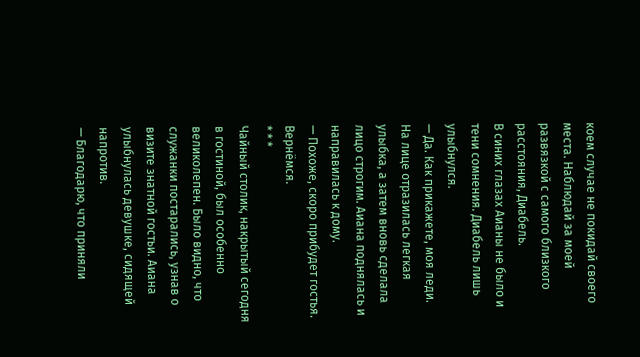коем случае не покидай своего места. Наблюдай за моей развязкой с самого близкого расстояния, Диабель.
В синих глазах Аианы не было и тени сомнения. Диабель лишь улыбнулся.
— Да. Как прикажете, моя леди.
На лице отразилась легкая улыбка, а затем вновь сделала лицо строгим. Аиана поднялась и направилась к дому.
— Похоже, скоро прибудет гостья. Вернёмся.
* * *
Чайный столик, накрытый сегодня в гостиной, был особенно великолепен. Было видно, что служанки постарались, узнав о визите знатной гостьи. Аиана улыбнулась девушке, сидящей напротив.
— Благодарю, что приняли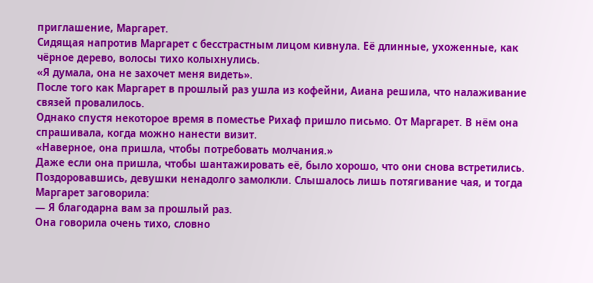приглашение, Маргарет.
Сидящая напротив Маргарет с бесстрастным лицом кивнула. Её длинные, ухоженные, как чёрное дерево, волосы тихо колыхнулись.
«Я думала, она не захочет меня видеть».
После того как Маргарет в прошлый раз ушла из кофейни, Аиана решила, что налаживание связей провалилось.
Однако спустя некоторое время в поместье Рихаф пришло письмо. От Маргарет. В нём она спрашивала, когда можно нанести визит.
«Наверное, она пришла, чтобы потребовать молчания.»
Даже если она пришла, чтобы шантажировать её, было хорошо, что они снова встретились.
Поздоровавшись, девушки ненадолго замолкли. Слышалось лишь потягивание чая, и тогда Маргарет заговорила:
— Я благодарна вам за прошлый раз.
Она говорила очень тихо, словно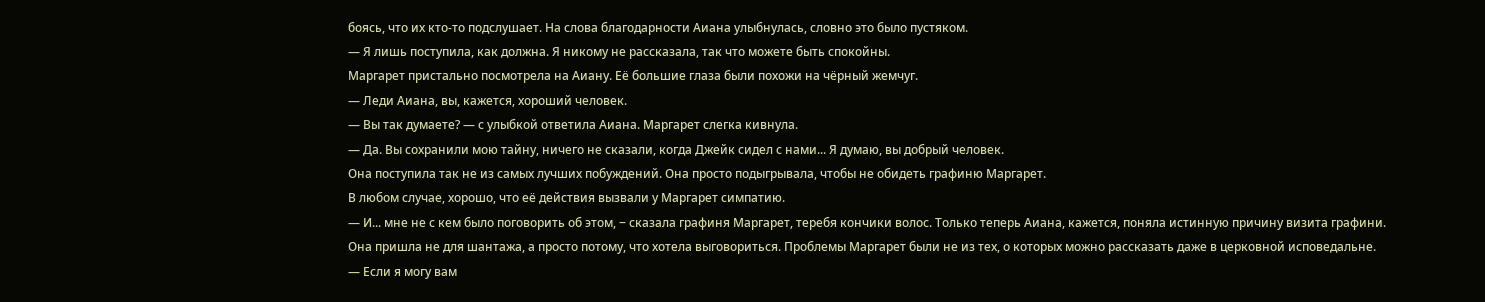боясь, что их кто-то подслушает. На слова благодарности Аиана улыбнулась, словно это было пустяком.
— Я лишь поступила, как должна. Я никому не рассказала, так что можете быть спокойны.
Маргарет пристально посмотрела на Аиану. Её большие глаза были похожи на чёрный жемчуг.
— Леди Аиана, вы, кажется, хороший человек.
— Вы так думаете? — с улыбкой ответила Аиана. Маргарет слегка кивнула.
— Да. Вы сохранили мою тайну, ничего не сказали, когда Джейк сидел с нами... Я думаю, вы добрый человек.
Она поступила так не из самых лучших побуждений. Она просто подыгрывала, чтобы не обидеть графиню Маргарет.
В любом случае, хорошо, что её действия вызвали у Маргарет симпатию.
— И... мне не с кем было поговорить об этом, ‒ сказала графиня Маргарет, теребя кончики волос. Только теперь Аиана, кажется, поняла истинную причину визита графини.
Она пришла не для шантажа, а просто потому, что хотела выговориться. Проблемы Маргарет были не из тех, о которых можно рассказать даже в церковной исповедальне.
— Если я могу вам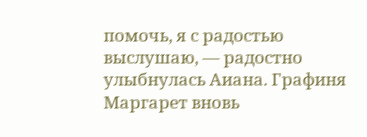помочь, я с радостью выслушаю, — радостно улыбнулась Аиана. Графиня Маргарет вновь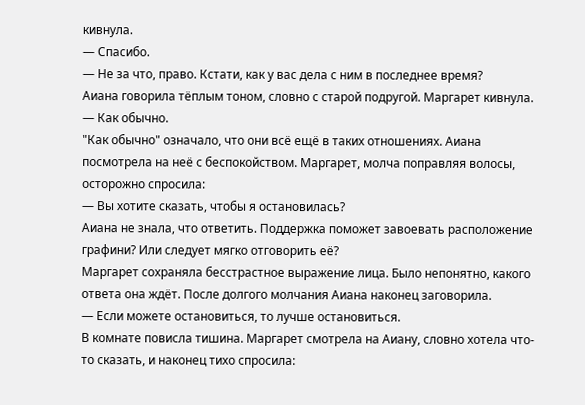кивнула.
— Спасибо.
— Не за что, право. Кстати, как у вас дела с ним в последнее время?
Аиана говорила тёплым тоном, словно с старой подругой. Маргарет кивнула.
— Как обычно.
"Как обычно" означало, что они всё ещё в таких отношениях. Аиана посмотрела на неё с беспокойством. Маргарет, молча поправляя волосы, осторожно спросила:
— Вы хотите сказать, чтобы я остановилась?
Аиана не знала, что ответить. Поддержка поможет завоевать расположение графини? Или следует мягко отговорить её?
Маргарет сохраняла бесстрастное выражение лица. Было непонятно, какого ответа она ждёт. После долгого молчания Аиана наконец заговорила.
— Если можете остановиться, то лучше остановиться.
В комнате повисла тишина. Маргарет смотрела на Аиану, словно хотела что-то сказать, и наконец тихо спросила: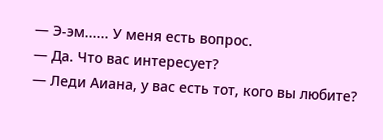— Э-эм...... У меня есть вопрос.
— Да. Что вас интересует?
— Леди Аиана, у вас есть тот, кого вы любите?